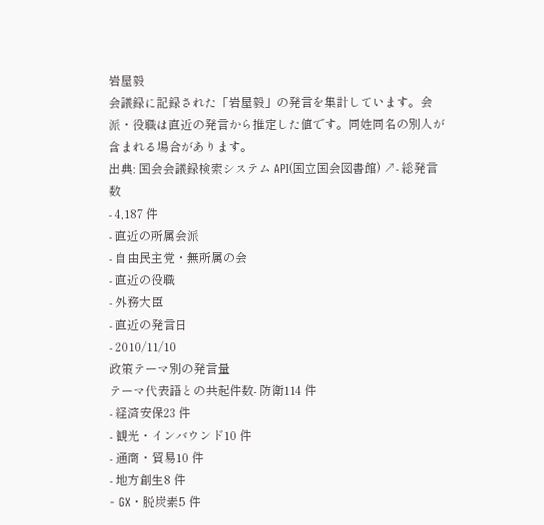岩屋毅
会議録に記録された「岩屋毅」の発言を集計しています。会派・役職は直近の発言から推定した値です。同姓同名の別人が含まれる場合があります。
出典: 国会会議録検索システム API(国立国会図書館) ↗- 総発言数
- 4,187 件
- 直近の所属会派
- 自由民主党・無所属の会
- 直近の役職
- 外務大臣
- 直近の発言日
- 2010/11/10
政策テーマ別の発言量
テーマ代表語との共起件数- 防衛114 件
- 経済安保23 件
- 観光・インバウンド10 件
- 通商・貿易10 件
- 地方創生8 件
- GX・脱炭素5 件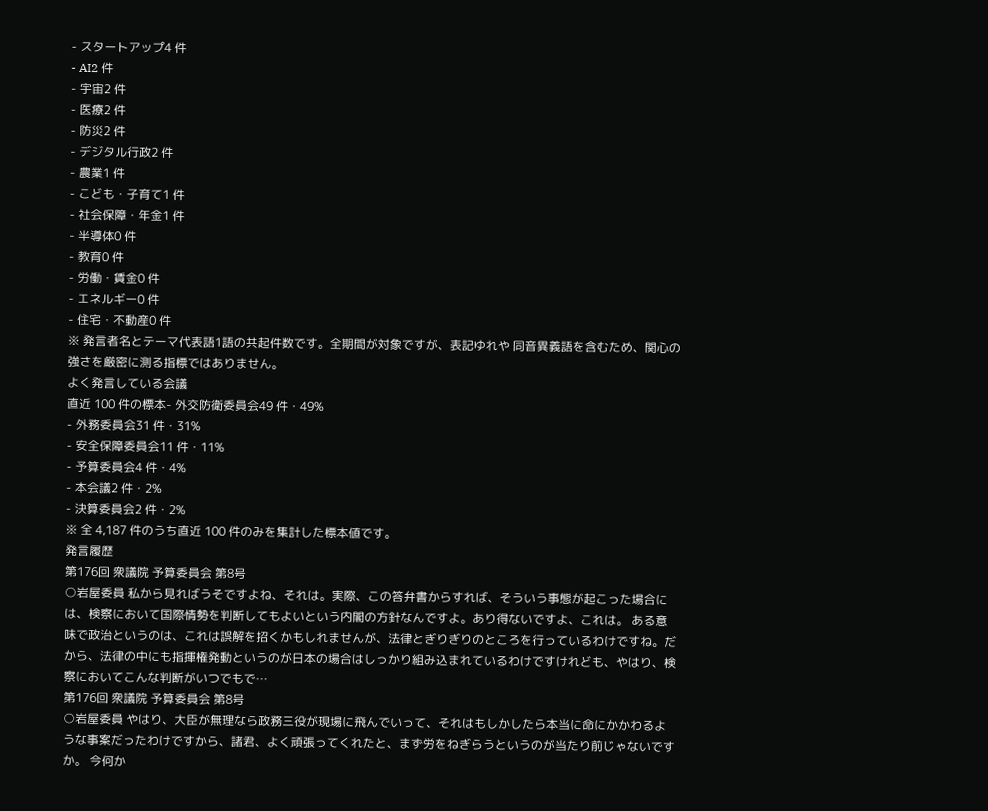- スタートアップ4 件
- AI2 件
- 宇宙2 件
- 医療2 件
- 防災2 件
- デジタル行政2 件
- 農業1 件
- こども・子育て1 件
- 社会保障・年金1 件
- 半導体0 件
- 教育0 件
- 労働・賃金0 件
- エネルギー0 件
- 住宅・不動産0 件
※ 発言者名とテーマ代表語1語の共起件数です。全期間が対象ですが、表記ゆれや 同音異義語を含むため、関心の強さを厳密に測る指標ではありません。
よく発言している会議
直近 100 件の標本- 外交防衛委員会49 件・49%
- 外務委員会31 件・31%
- 安全保障委員会11 件・11%
- 予算委員会4 件・4%
- 本会議2 件・2%
- 決算委員会2 件・2%
※ 全 4,187 件のうち直近 100 件のみを集計した標本値です。
発言履歴
第176回 衆議院 予算委員会 第8号
○岩屋委員 私から見ればうそですよね、それは。実際、この答弁書からすれば、そういう事態が起こった場合には、検察において国際情勢を判断してもよいという内閣の方針なんですよ。あり得ないですよ、これは。 ある意味で政治というのは、これは誤解を招くかもしれませんが、法律とぎりぎりのところを行っているわけですね。だから、法律の中にも指揮権発動というのが日本の場合はしっかり組み込まれているわけですけれども、やはり、検察においてこんな判断がいつでもで…
第176回 衆議院 予算委員会 第8号
○岩屋委員 やはり、大臣が無理なら政務三役が現場に飛んでいって、それはもしかしたら本当に命にかかわるような事案だったわけですから、諸君、よく頑張ってくれたと、まず労をねぎらうというのが当たり前じゃないですか。 今何か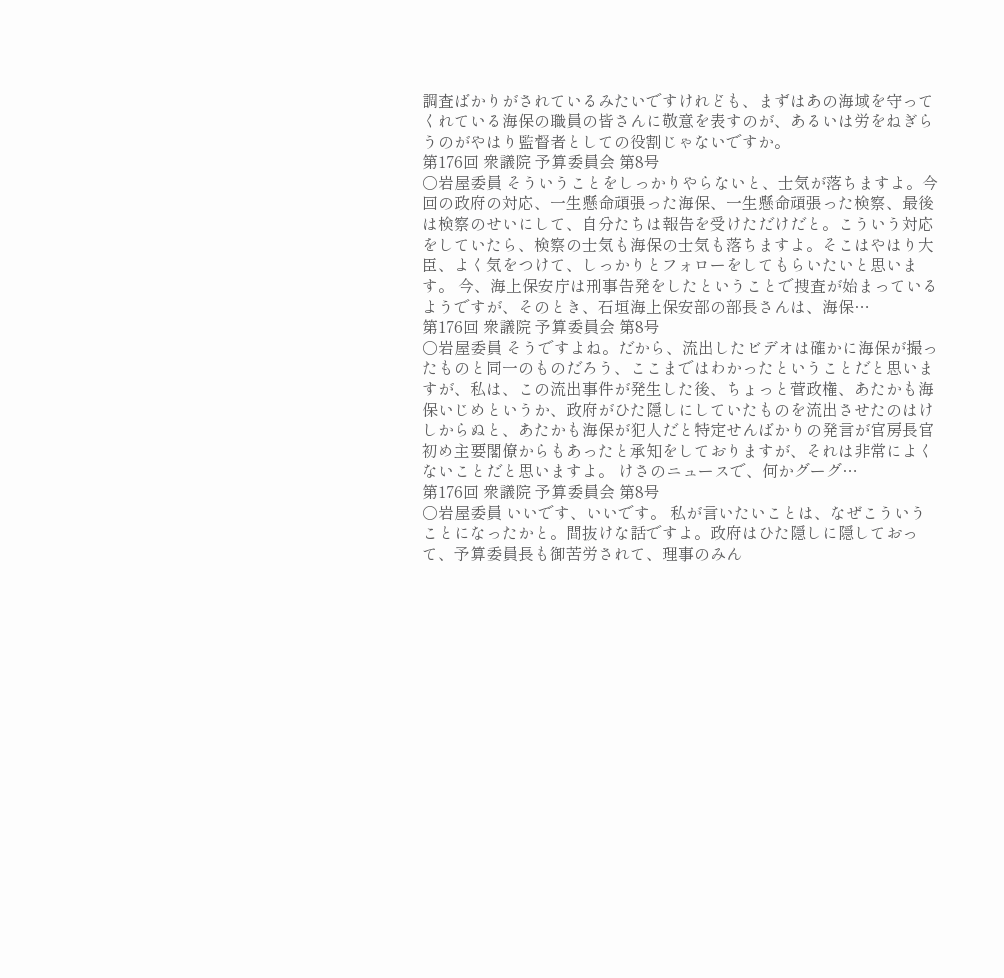調査ばかりがされているみたいですけれども、まずはあの海域を守ってくれている海保の職員の皆さんに敬意を表すのが、あるいは労をねぎらうのがやはり監督者としての役割じゃないですか。
第176回 衆議院 予算委員会 第8号
○岩屋委員 そういうことをしっかりやらないと、士気が落ちますよ。今回の政府の対応、一生懸命頑張った海保、一生懸命頑張った検察、最後は検察のせいにして、自分たちは報告を受けただけだと。こういう対応をしていたら、検察の士気も海保の士気も落ちますよ。そこはやはり大臣、よく気をつけて、しっかりとフォローをしてもらいたいと思います。 今、海上保安庁は刑事告発をしたということで捜査が始まっているようですが、そのとき、石垣海上保安部の部長さんは、海保…
第176回 衆議院 予算委員会 第8号
○岩屋委員 そうですよね。だから、流出したビデオは確かに海保が撮ったものと同一のものだろう、ここまではわかったということだと思いますが、私は、この流出事件が発生した後、ちょっと菅政権、あたかも海保いじめというか、政府がひた隠しにしていたものを流出させたのはけしからぬと、あたかも海保が犯人だと特定せんばかりの発言が官房長官初め主要閣僚からもあったと承知をしておりますが、それは非常によくないことだと思いますよ。 けさのニュースで、何かグーグ…
第176回 衆議院 予算委員会 第8号
○岩屋委員 いいです、いいです。 私が言いたいことは、なぜこういうことになったかと。間抜けな話ですよ。政府はひた隠しに隠しておって、予算委員長も御苦労されて、理事のみん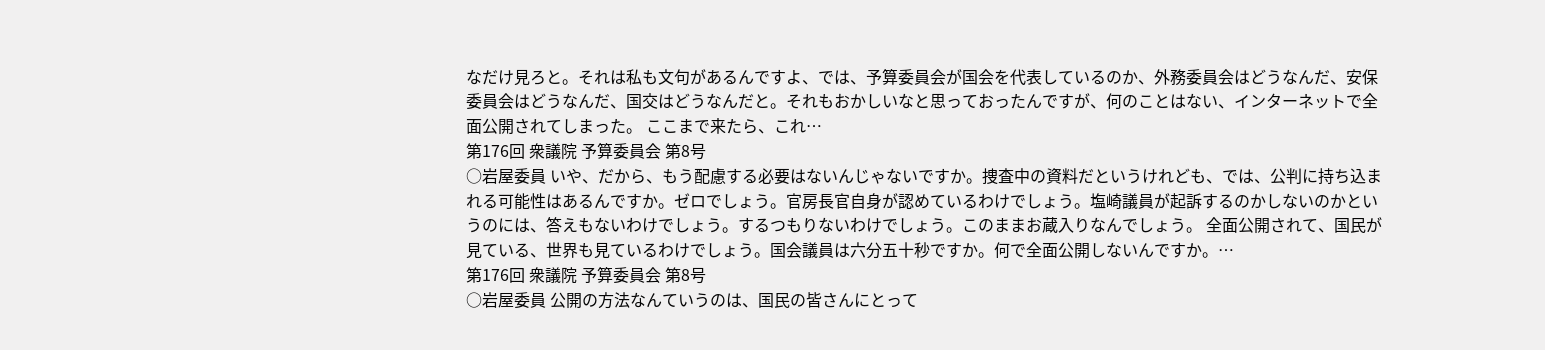なだけ見ろと。それは私も文句があるんですよ、では、予算委員会が国会を代表しているのか、外務委員会はどうなんだ、安保委員会はどうなんだ、国交はどうなんだと。それもおかしいなと思っておったんですが、何のことはない、インターネットで全面公開されてしまった。 ここまで来たら、これ…
第176回 衆議院 予算委員会 第8号
○岩屋委員 いや、だから、もう配慮する必要はないんじゃないですか。捜査中の資料だというけれども、では、公判に持ち込まれる可能性はあるんですか。ゼロでしょう。官房長官自身が認めているわけでしょう。塩崎議員が起訴するのかしないのかというのには、答えもないわけでしょう。するつもりないわけでしょう。このままお蔵入りなんでしょう。 全面公開されて、国民が見ている、世界も見ているわけでしょう。国会議員は六分五十秒ですか。何で全面公開しないんですか。…
第176回 衆議院 予算委員会 第8号
○岩屋委員 公開の方法なんていうのは、国民の皆さんにとって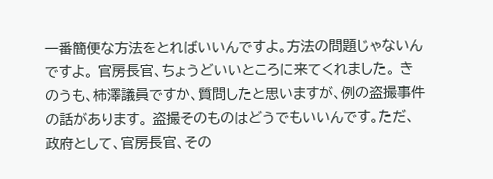一番簡便な方法をとればいいんですよ。方法の問題じゃないんですよ。 官房長官、ちょうどいいところに来てくれました。 きのうも、柿澤議員ですか、質問したと思いますが、例の盗撮事件の話があります。 盗撮そのものはどうでもいいんです。ただ、政府として、官房長官、その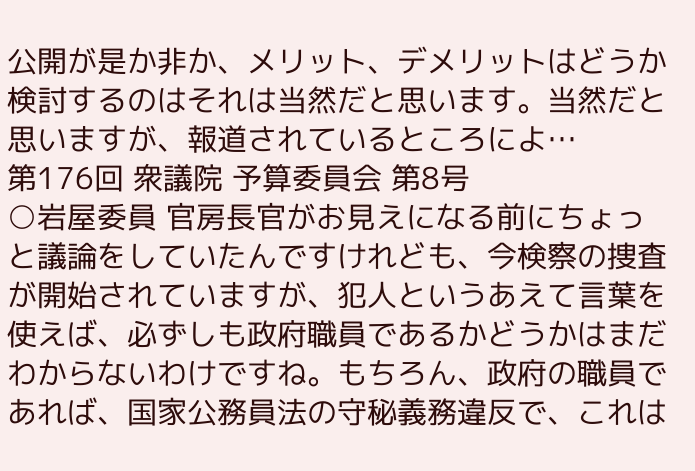公開が是か非か、メリット、デメリットはどうか検討するのはそれは当然だと思います。当然だと思いますが、報道されているところによ…
第176回 衆議院 予算委員会 第8号
○岩屋委員 官房長官がお見えになる前にちょっと議論をしていたんですけれども、今検察の捜査が開始されていますが、犯人というあえて言葉を使えば、必ずしも政府職員であるかどうかはまだわからないわけですね。もちろん、政府の職員であれば、国家公務員法の守秘義務違反で、これは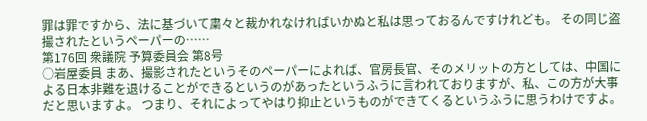罪は罪ですから、法に基づいて粛々と裁かれなければいかぬと私は思っておるんですけれども。 その同じ盗撮されたというペーパーの……
第176回 衆議院 予算委員会 第8号
○岩屋委員 まあ、撮影されたというそのペーパーによれば、官房長官、そのメリットの方としては、中国による日本非難を退けることができるというのがあったというふうに言われておりますが、私、この方が大事だと思いますよ。 つまり、それによってやはり抑止というものができてくるというふうに思うわけですよ。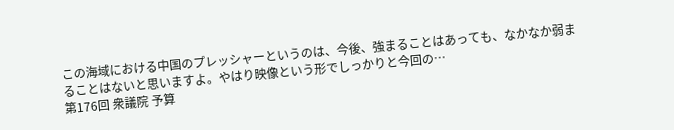この海域における中国のプレッシャーというのは、今後、強まることはあっても、なかなか弱まることはないと思いますよ。やはり映像という形でしっかりと今回の…
第176回 衆議院 予算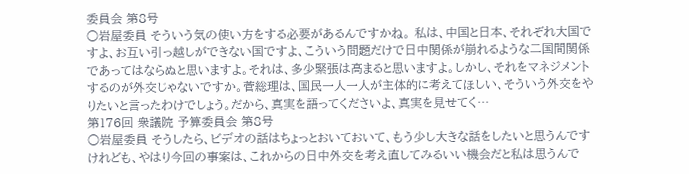委員会 第8号
○岩屋委員 そういう気の使い方をする必要があるんですかね。 私は、中国と日本、それぞれ大国ですよ、お互い引っ越しができない国ですよ、こういう問題だけで日中関係が崩れるような二国間関係であってはならぬと思いますよ。それは、多少緊張は高まると思いますよ。しかし、それをマネジメントするのが外交じゃないですか。菅総理は、国民一人一人が主体的に考えてほしい、そういう外交をやりたいと言ったわけでしょう。だから、真実を語ってくださいよ、真実を見せてく…
第176回 衆議院 予算委員会 第8号
○岩屋委員 そうしたら、ビデオの話はちょっとおいておいて、もう少し大きな話をしたいと思うんですけれども、やはり今回の事案は、これからの日中外交を考え直してみるいい機会だと私は思うんで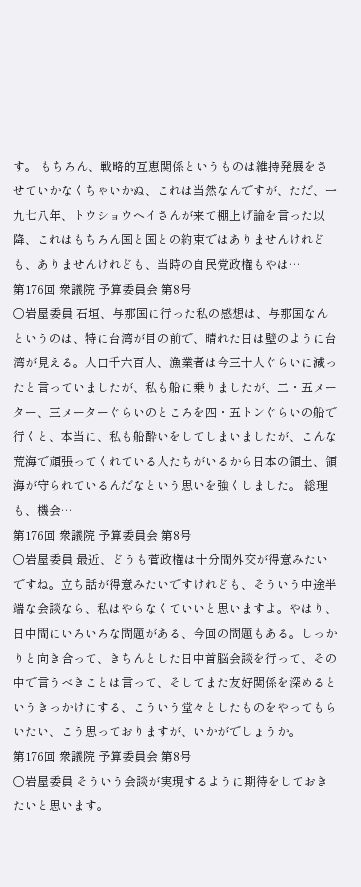す。 もちろん、戦略的互恵関係というものは維持発展をさせていかなくちゃいかぬ、これは当然なんですが、ただ、一九七八年、トウショウヘイさんが来て棚上げ論を言った以降、これはもちろん国と国との約束ではありませんけれども、ありませんけれども、当時の自民党政権もやは…
第176回 衆議院 予算委員会 第8号
○岩屋委員 石垣、与那国に行った私の感想は、与那国なんというのは、特に台湾が目の前で、晴れた日は壁のように台湾が見える。人口千六百人、漁業者は今三十人ぐらいに減ったと言っていましたが、私も船に乗りましたが、二・五メーター、三メーターぐらいのところを四・五トンぐらいの船で行くと、本当に、私も船酔いをしてしまいましたが、こんな荒海で頑張ってくれている人たちがいるから日本の領土、領海が守られているんだなという思いを強くしました。 総理も、機会…
第176回 衆議院 予算委員会 第8号
○岩屋委員 最近、どうも菅政権は十分間外交が得意みたいですね。立ち話が得意みたいですけれども、そういう中途半端な会談なら、私はやらなくていいと思いますよ。やはり、日中間にいろいろな問題がある、今回の問題もある。しっかりと向き合って、きちんとした日中首脳会談を行って、その中で言うべきことは言って、そしてまた友好関係を深めるというきっかけにする、こういう堂々としたものをやってもらいたい、こう思っておりますが、いかがでしょうか。
第176回 衆議院 予算委員会 第8号
○岩屋委員 そういう会談が実現するように期待をしておきたいと思います。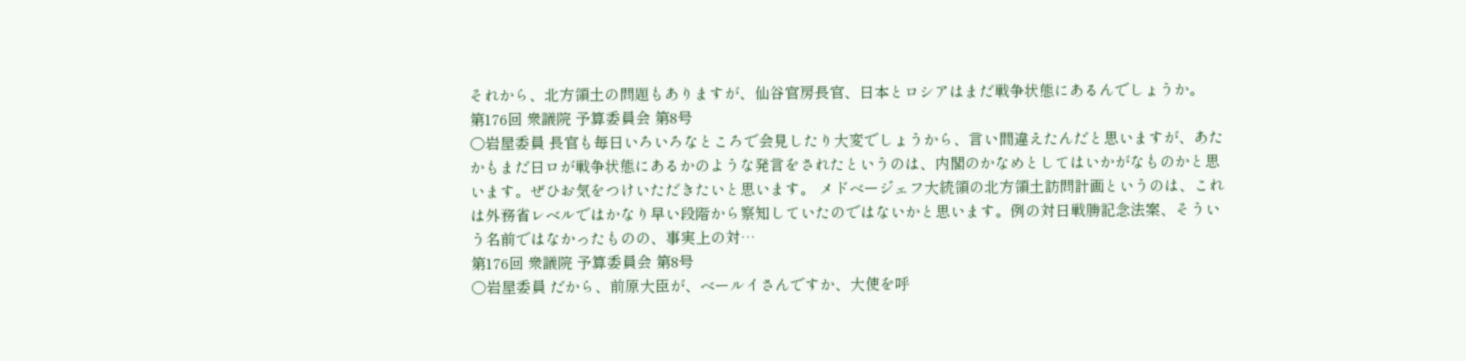それから、北方領土の問題もありますが、仙谷官房長官、日本とロシアはまだ戦争状態にあるんでしょうか。
第176回 衆議院 予算委員会 第8号
○岩屋委員 長官も毎日いろいろなところで会見したり大変でしょうから、言い間違えたんだと思いますが、あたかもまだ日ロが戦争状態にあるかのような発言をされたというのは、内閣のかなめとしてはいかがなものかと思います。ぜひお気をつけいただきたいと思います。 メドベージェフ大統領の北方領土訪問計画というのは、これは外務省レベルではかなり早い段階から察知していたのではないかと思います。例の対日戦勝記念法案、そういう名前ではなかったものの、事実上の対…
第176回 衆議院 予算委員会 第8号
○岩屋委員 だから、前原大臣が、ベールイさんですか、大使を呼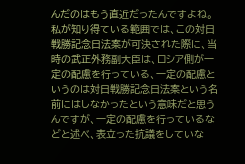んだのはもう直近だったんですよね。 私が知り得ている範囲では、この対日戦勝記念日法案が可決された際に、当時の武正外務副大臣は、ロシア側が一定の配慮を行っている、一定の配慮というのは対日戦勝記念日法案という名前にはしなかったという意味だと思うんですが、一定の配慮を行っているなどと述べ、表立った抗議をしていな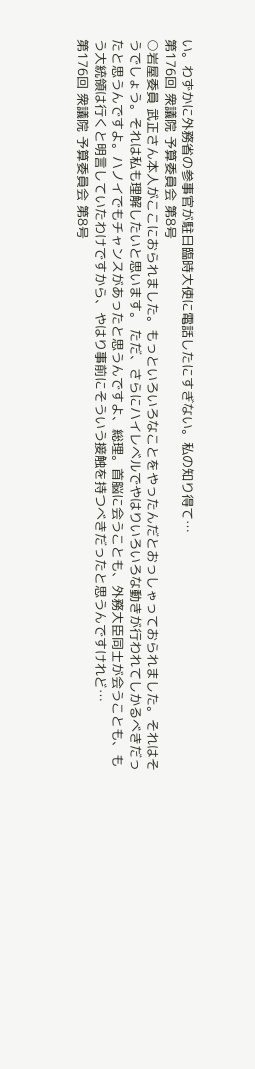い。わずかに外務省の参事官が駐日臨時大使に電話したにすぎない。私の知り得て…
第176回 衆議院 予算委員会 第8号
○岩屋委員 武正さん本人がここにおられました。もっといろいろなことをやったんだとおっしゃっておられました。それはそうでしょう。それは私も理解したいと思います。 ただ、さらにハイレベルでやはりいろいろな動きが行われてしかるべきだったと思うんですよ。ハノイでもチャンスがあったと思うんですよ、総理。首脳に会うことも、外務大臣同士が会うことも、もう大統領は行くと明言していたわけですから、やはり事前にそういう接触を持つべきだったと思うんですけれど…
第176回 衆議院 予算委員会 第8号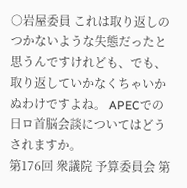○岩屋委員 これは取り返しのつかないような失態だったと思うんですけれども、でも、取り返していかなくちゃいかぬわけですよね。 APECでの日ロ首脳会談についてはどうされますか。
第176回 衆議院 予算委員会 第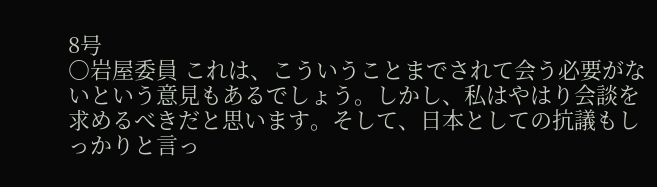8号
○岩屋委員 これは、こういうことまでされて会う必要がないという意見もあるでしょう。しかし、私はやはり会談を求めるべきだと思います。そして、日本としての抗議もしっかりと言っ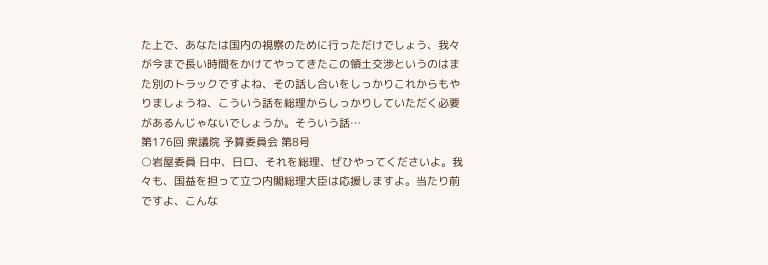た上で、あなたは国内の視察のために行っただけでしょう、我々が今まで長い時間をかけてやってきたこの領土交渉というのはまた別のトラックですよね、その話し合いをしっかりこれからもやりましょうね、こういう話を総理からしっかりしていただく必要があるんじゃないでしょうか。そういう話…
第176回 衆議院 予算委員会 第8号
○岩屋委員 日中、日ロ、それを総理、ぜひやってくださいよ。我々も、国益を担って立つ内閣総理大臣は応援しますよ。当たり前ですよ、こんな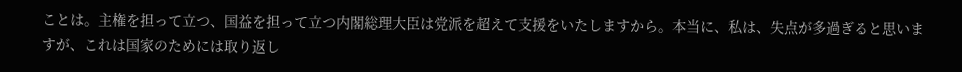ことは。主権を担って立つ、国益を担って立つ内閣総理大臣は党派を超えて支援をいたしますから。本当に、私は、失点が多過ぎると思いますが、これは国家のためには取り返し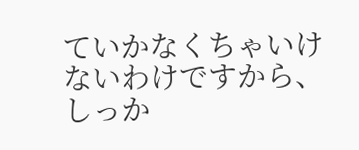ていかなくちゃいけないわけですから、しっか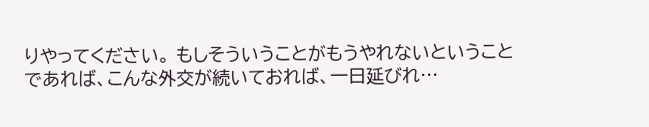りやってください。 もしそういうことがもうやれないということであれば、こんな外交が続いておれば、一日延びれ…